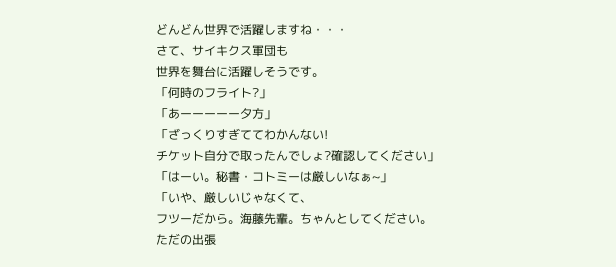どんどん世界で活躍しますね・・・
さて、サイキクス軍団も
世界を舞台に活躍しそうです。
「何時のフライト?」
「あーーーーー夕方」
「ざっくりすぎててわかんない!
チケット自分で取ったんでしょ?確認してください」
「はーい。秘書・コトミーは厳しいなぁ~」
「いや、厳しいじゃなくて、
フツーだから。海藤先輩。ちゃんとしてください。
ただの出張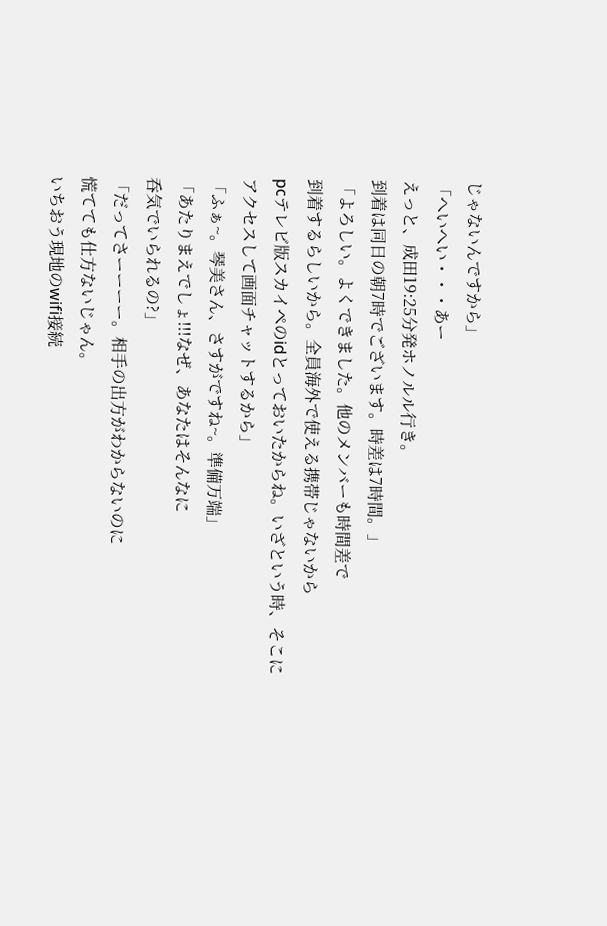じゃないんですから」
「へいへい・・・あー
えっと、成田19:25分発ホノルル行き。
到着は同日の朝7時でございます。時差は7時間。」
「よろしい。よくできました。他のメンバーも時間差で
到着するらしいから。全員海外で使える携帯じゃないから
pcテレビ版スカイペのidとっておいたからね。いざという時、そこに
アクセスして画面チャットするから」
「ふぁ~。琴美さん、さすがですね~。準備万端」
「あたりまえでしょ!!!なぜ、あなたはそんなに
呑気でいられるの?」
「だってさーーーー。相手の出方がわからないのに
慌てても仕方ないじゃん。
いちおう現地のwifi接続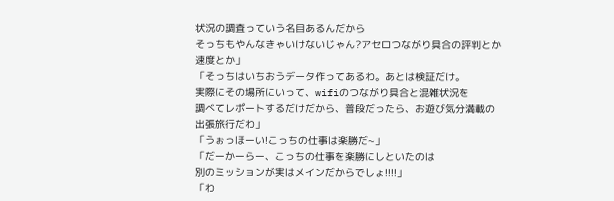状況の調査っていう名目あるんだから
そっちもやんなきゃいけないじゃん?アセロつながり具合の評判とか
速度とか」
「そっちはいちおうデータ作ってあるわ。あとは検証だけ。
実際にその場所にいって、wifiのつながり具合と混雑状況を
調べてレポートするだけだから、普段だったら、お遊び気分満載の
出張旅行だわ」
「うぉっほーい!こっちの仕事は楽勝だ~」
「だーかーらー、こっちの仕事を楽勝にしといたのは
別のミッションが実はメインだからでしょ!!!!」
「わ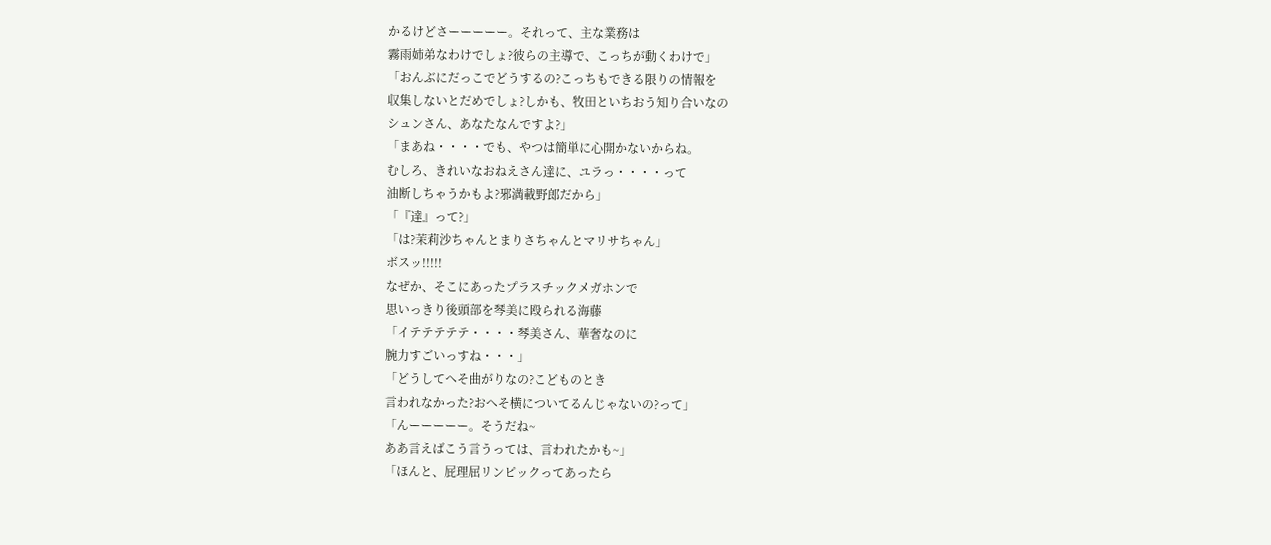かるけどさーーーーー。それって、主な業務は
霧雨姉弟なわけでしょ?彼らの主導で、こっちが動くわけで」
「おんぶにだっこでどうするの?こっちもできる限りの情報を
収集しないとだめでしょ?しかも、牧田といちおう知り合いなの
シュンさん、あなたなんですよ?」
「まあね・・・・でも、やつは簡単に心開かないからね。
むしろ、きれいなおねえさん達に、ユラっ・・・・って
油断しちゃうかもよ?邪満載野郎だから」
「『達』って?」
「は?茉莉沙ちゃんとまりさちゃんとマリサちゃん」
ボスッ!!!!!
なぜか、そこにあったプラスチックメガホンで
思いっきり後頭部を琴美に殴られる海藤
「イテテテテテ・・・・琴美さん、華奢なのに
腕力すごいっすね・・・」
「どうしてへそ曲がりなの?こどものとき
言われなかった?おへそ横についてるんじゃないの?って」
「んーーーーー。そうだね~
ああ言えばこう言うっては、言われたかも~」
「ほんと、屁理屈リンピックってあったら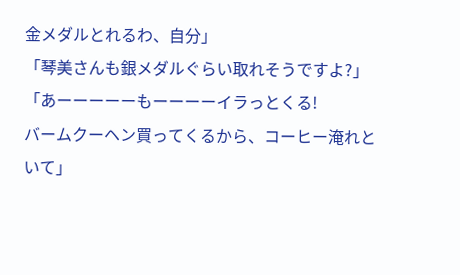金メダルとれるわ、自分」
「琴美さんも銀メダルぐらい取れそうですよ?」
「あーーーーーもーーーーイラっとくる!
バームクーヘン買ってくるから、コーヒー淹れといて」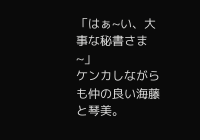「はぁ~い、大事な秘書さま~」
ケンカしながらも仲の良い海藤と琴美。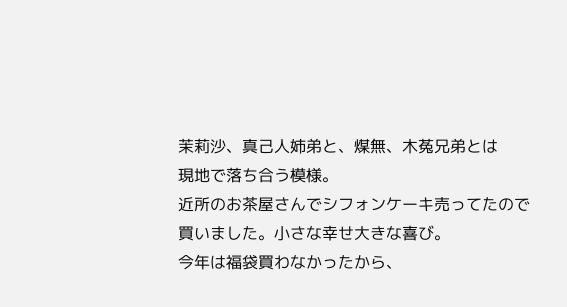茉莉沙、真己人姉弟と、煤無、木菟兄弟とは
現地で落ち合う模様。
近所のお茶屋さんでシフォンケーキ売ってたので
買いました。小さな幸せ大きな喜び。
今年は福袋買わなかったから、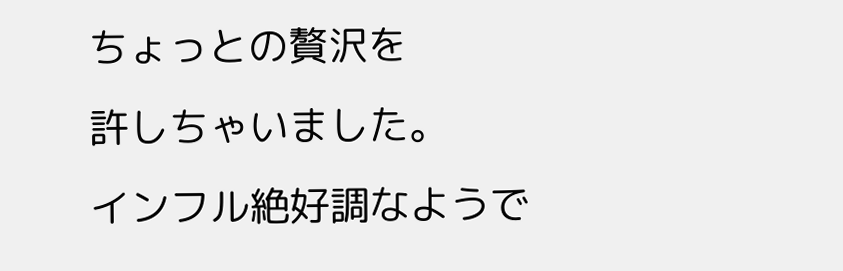ちょっとの贅沢を
許しちゃいました。
インフル絶好調なようで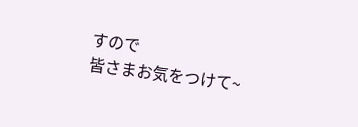すので
皆さまお気をつけて~